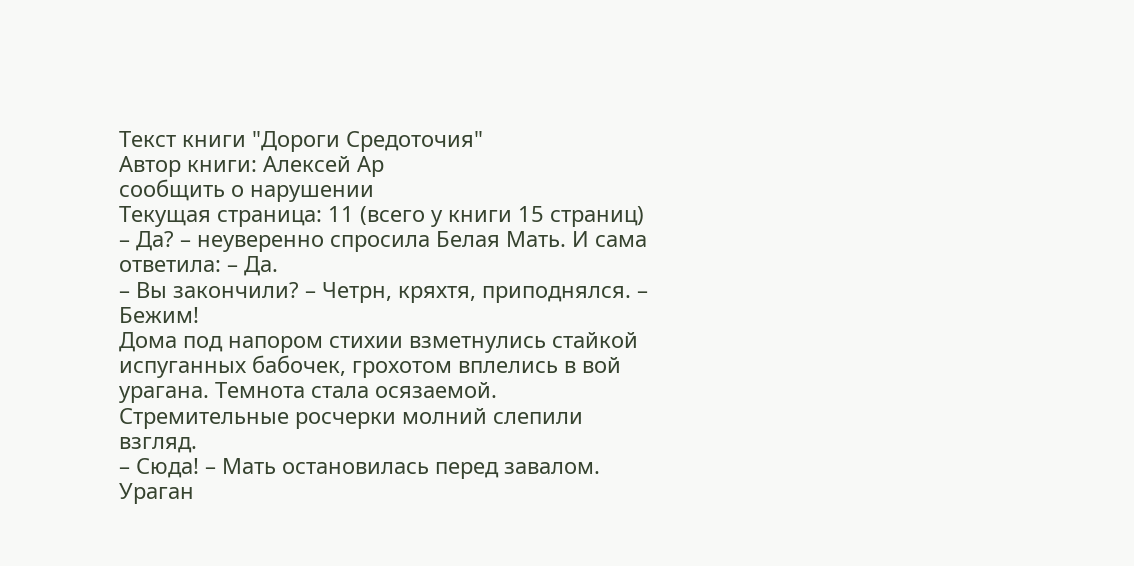Текст книги "Дороги Средоточия"
Автор книги: Алексей Ар
сообщить о нарушении
Текущая страница: 11 (всего у книги 15 страниц)
– Да? – неуверенно спросила Белая Мать. И сама ответила: – Да.
– Вы закончили? – Четрн, кряхтя, приподнялся. – Бежим!
Дома под напором стихии взметнулись стайкой испуганных бабочек, грохотом вплелись в вой урагана. Темнота стала осязаемой. Стремительные росчерки молний слепили взгляд.
– Сюда! – Мать остановилась перед завалом. Ураган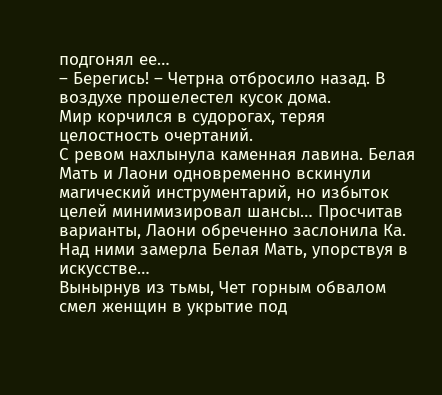подгонял ее…
– Берегись! – Четрна отбросило назад. В воздухе прошелестел кусок дома.
Мир корчился в судорогах, теряя целостность очертаний.
С ревом нахлынула каменная лавина. Белая Мать и Лаони одновременно вскинули магический инструментарий, но избыток целей минимизировал шансы… Просчитав варианты, Лаони обреченно заслонила Ка. Над ними замерла Белая Мать, упорствуя в искусстве…
Вынырнув из тьмы, Чет горным обвалом смел женщин в укрытие под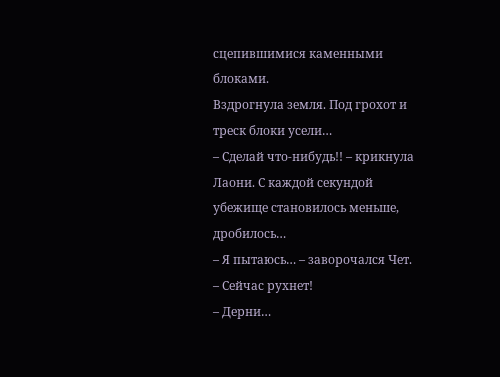сцепившимися каменными блоками.
Вздрогнула земля. Под грохот и треск блоки усели…
– Сделай что-нибудь!! – крикнула Лаони. С каждой секундой убежище становилось меньше, дробилось…
– Я пытаюсь… – заворочался Чет.
– Сейчас рухнет!
– Дерни…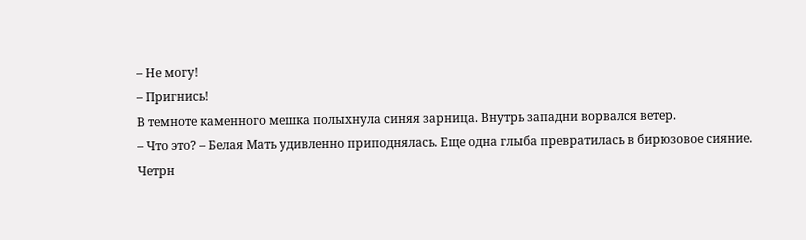– Не могу!
– Пригнись!
В темноте каменного мешка полыхнула синяя зарница. Внутрь западни ворвался ветер.
– Что это? – Белая Мать удивленно приподнялась. Еще одна глыба превратилась в бирюзовое сияние.
Четрн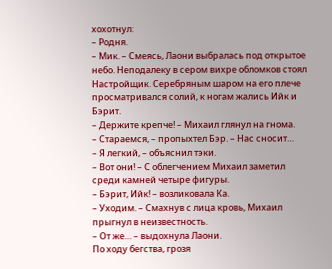хохотнул:
– Родня.
– Мик. – Смеясь, Лаони выбралась под открытое небо. Неподалеку в сером вихре обломков стоял Настройщик. Серебряным шаром на его плече просматривался солий, к ногам жались Ийк и Бэрит.
– Держите крепче! – Михаил глянул на гнома.
– Стараемся, – пропыхтел Бэр. – Нас сносит…
– Я легкий, – объяснил тэки.
– Вот они! – С облегчением Михаил заметил среди камней четыре фигуры.
– Бэрит, Ийк! – возликовала Ка.
– Уходим. – Смахнув с лица кровь, Михаил прыгнул в неизвестность.
– От же… – выдохнула Лаони.
По ходу бегства, грозя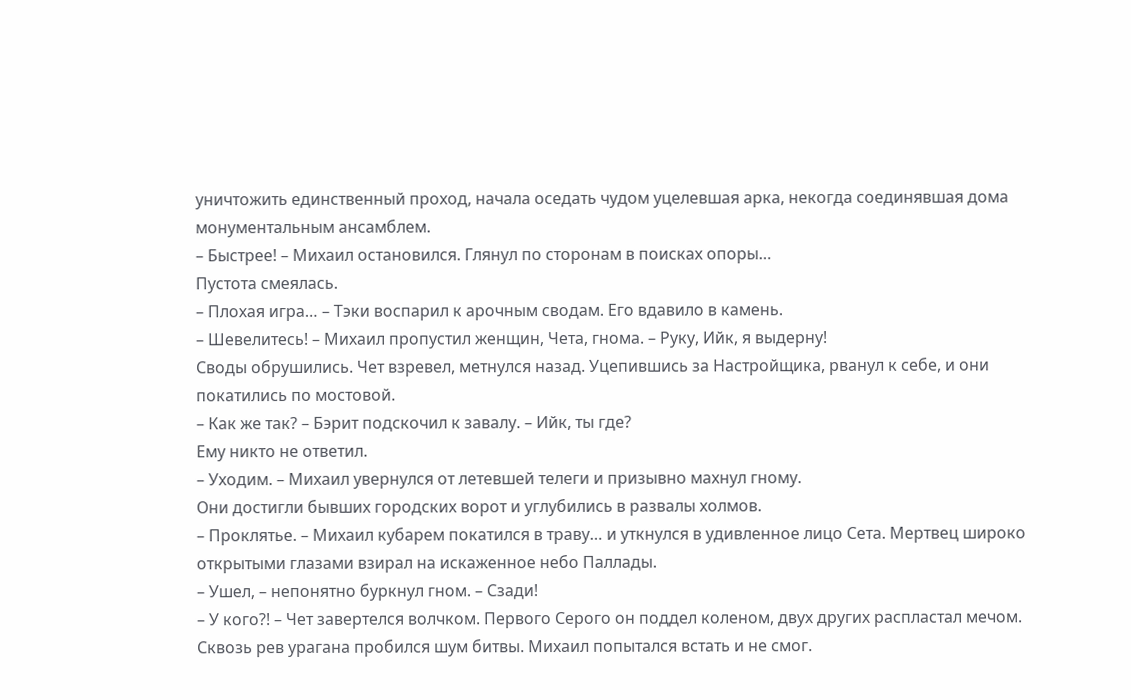уничтожить единственный проход, начала оседать чудом уцелевшая арка, некогда соединявшая дома монументальным ансамблем.
– Быстрее! – Михаил остановился. Глянул по сторонам в поисках опоры…
Пустота смеялась.
– Плохая игра… – Тэки воспарил к арочным сводам. Его вдавило в камень.
– Шевелитесь! – Михаил пропустил женщин, Чета, гнома. – Руку, Ийк, я выдерну!
Своды обрушились. Чет взревел, метнулся назад. Уцепившись за Настройщика, рванул к себе, и они покатились по мостовой.
– Как же так? – Бэрит подскочил к завалу. – Ийк, ты где?
Ему никто не ответил.
– Уходим. – Михаил увернулся от летевшей телеги и призывно махнул гному.
Они достигли бывших городских ворот и углубились в развалы холмов.
– Проклятье. – Михаил кубарем покатился в траву… и уткнулся в удивленное лицо Сета. Мертвец широко открытыми глазами взирал на искаженное небо Паллады.
– Ушел, – непонятно буркнул гном. – Сзади!
– У кого?! – Чет завертелся волчком. Первого Серого он поддел коленом, двух других распластал мечом.
Сквозь рев урагана пробился шум битвы. Михаил попытался встать и не смог.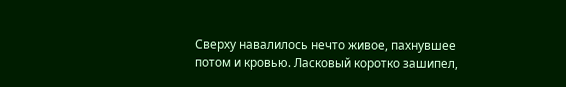Сверху навалилось нечто живое, пахнувшее потом и кровью. Ласковый коротко зашипел,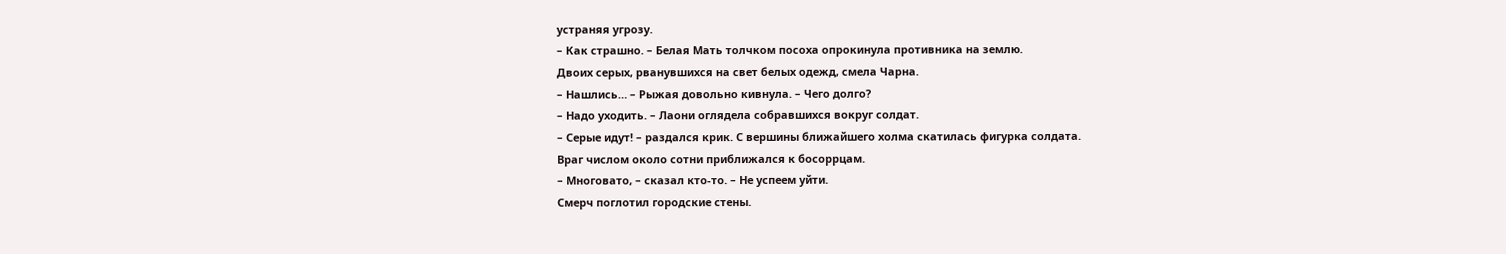устраняя угрозу.
– Как страшно. – Белая Мать толчком посоха опрокинула противника на землю.
Двоих серых, рванувшихся на свет белых одежд, смела Чарна.
– Нашлись… – Рыжая довольно кивнула. – Чего долго?
– Надо уходить. – Лаони оглядела собравшихся вокруг солдат.
– Серые идут! – раздался крик. С вершины ближайшего холма скатилась фигурка солдата.
Враг числом около сотни приближался к босоррцам.
– Многовато, – сказал кто-то. – Не успеем уйти.
Смерч поглотил городские стены.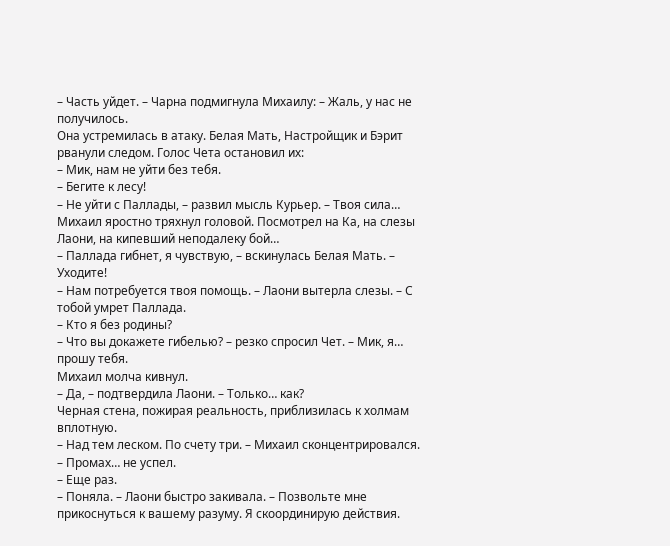– Часть уйдет. – Чарна подмигнула Михаилу: – Жаль, у нас не получилось.
Она устремилась в атаку. Белая Мать, Настройщик и Бэрит рванули следом. Голос Чета остановил их:
– Мик, нам не уйти без тебя.
– Бегите к лесу!
– Не уйти с Паллады, – развил мысль Курьер. – Твоя сила…
Михаил яростно тряхнул головой. Посмотрел на Ка, на слезы Лаони, на кипевший неподалеку бой…
– Паллада гибнет, я чувствую, – вскинулась Белая Мать. – Уходите!
– Нам потребуется твоя помощь. – Лаони вытерла слезы. – С тобой умрет Паллада.
– Кто я без родины?
– Что вы докажете гибелью? – резко спросил Чет. – Мик, я… прошу тебя.
Михаил молча кивнул.
– Да, – подтвердила Лаони. – Только… как?
Черная стена, пожирая реальность, приблизилась к холмам вплотную.
– Над тем леском. По счету три. – Михаил сконцентрировался.
– Промах… не успел.
– Еще раз.
– Поняла. – Лаони быстро закивала. – Позвольте мне прикоснуться к вашему разуму. Я скоординирую действия.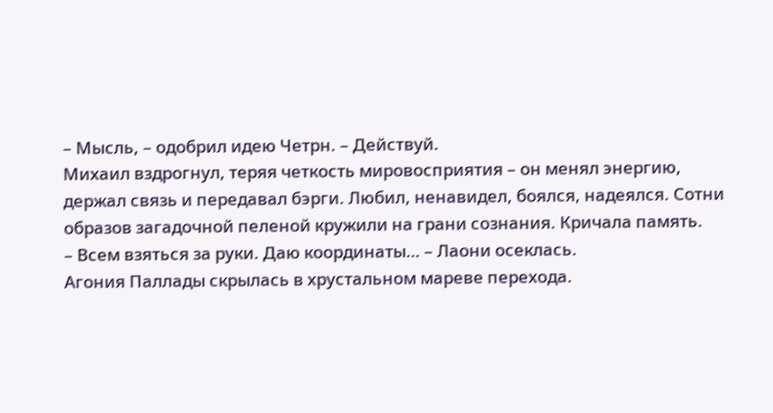– Мысль, – одобрил идею Четрн. – Действуй.
Михаил вздрогнул, теряя четкость мировосприятия – он менял энергию, держал связь и передавал бэрги. Любил, ненавидел, боялся, надеялся. Сотни образов загадочной пеленой кружили на грани сознания. Кричала память.
– Всем взяться за руки. Даю координаты… – Лаони осеклась.
Агония Паллады скрылась в хрустальном мареве перехода.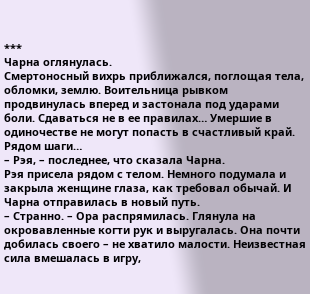***
Чарна оглянулась.
Смертоносный вихрь приближался, поглощая тела, обломки, землю. Воительница рывком продвинулась вперед и застонала под ударами боли. Сдаваться не в ее правилах… Умершие в одиночестве не могут попасть в счастливый край.
Рядом шаги…
– Рэя, – последнее, что сказала Чарна.
Рэя присела рядом с телом. Немного подумала и закрыла женщине глаза, как требовал обычай. И Чарна отправилась в новый путь.
– Странно. – Ора распрямилась. Глянула на окровавленные когти рук и выругалась. Она почти добилась своего – не хватило малости. Неизвестная сила вмешалась в игру,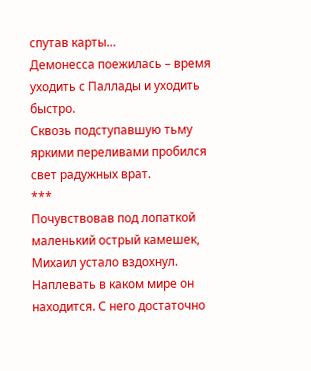спутав карты…
Демонесса поежилась – время уходить с Паллады и уходить быстро.
Сквозь подступавшую тьму яркими переливами пробился свет радужных врат.
***
Почувствовав под лопаткой маленький острый камешек, Михаил устало вздохнул. Наплевать в каком мире он находится. С него достаточно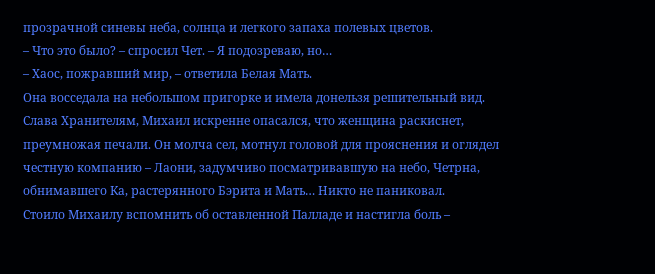прозрачной синевы неба, солнца и легкого запаха полевых цветов.
– Что это было? – спросил Чет. – Я подозреваю, но…
– Хаос, пожравший мир, – ответила Белая Мать.
Она восседала на небольшом пригорке и имела донельзя решительный вид. Слава Хранителям, Михаил искренне опасался, что женщина раскиснет, преумножая печали. Он молча сел, мотнул головой для прояснения и оглядел честную компанию – Лаони, задумчиво посматривавшую на небо, Четрна, обнимавшего Ка, растерянного Бэрита и Мать… Никто не паниковал.
Стоило Михаилу вспомнить об оставленной Палладе и настигла боль –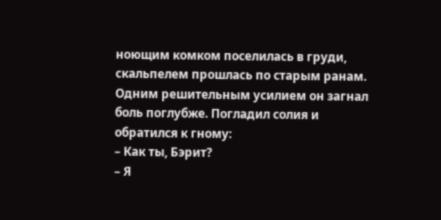ноющим комком поселилась в груди, скальпелем прошлась по старым ранам. Одним решительным усилием он загнал боль поглубже. Погладил солия и обратился к гному:
– Как ты, Бэрит?
– Я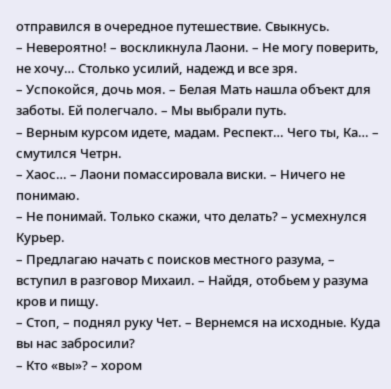отправился в очередное путешествие. Свыкнусь.
– Невероятно! – воскликнула Лаони. – Не могу поверить, не хочу… Столько усилий, надежд и все зря.
– Успокойся, дочь моя. – Белая Мать нашла объект для заботы. Ей полегчало. – Мы выбрали путь.
– Верным курсом идете, мадам. Респект… Чего ты, Ка… – смутился Четрн.
– Хаос… – Лаони помассировала виски. – Ничего не понимаю.
– Не понимай. Только скажи, что делать? – усмехнулся Курьер.
– Предлагаю начать с поисков местного разума, – вступил в разговор Михаил. – Найдя, отобьем у разума кров и пищу.
– Стоп, – поднял руку Чет. – Вернемся на исходные. Куда вы нас забросили?
– Кто «вы»? – хором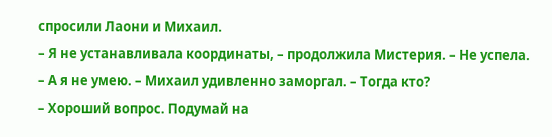спросили Лаони и Михаил.
– Я не устанавливала координаты, – продолжила Мистерия. – Не успела.
– А я не умею. – Михаил удивленно заморгал. – Тогда кто?
– Хороший вопрос. Подумай на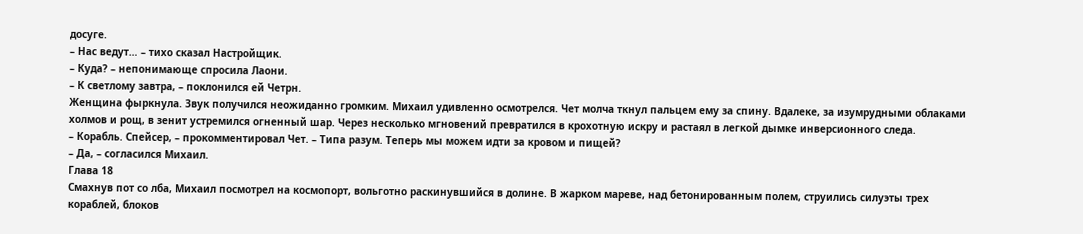досуге.
– Нас ведут… – тихо сказал Настройщик.
– Куда? – непонимающе спросила Лаони.
– К светлому завтра, – поклонился ей Четрн.
Женщина фыркнула. Звук получился неожиданно громким. Михаил удивленно осмотрелся. Чет молча ткнул пальцем ему за спину. Вдалеке, за изумрудными облаками холмов и рощ, в зенит устремился огненный шар. Через несколько мгновений превратился в крохотную искру и растаял в легкой дымке инверсионного следа.
– Корабль. Спейсер, – прокомментировал Чет. – Типа разум. Теперь мы можем идти за кровом и пищей?
– Да, – согласился Михаил.
Глава 18
Смахнув пот со лба, Михаил посмотрел на космопорт, вольготно раскинувшийся в долине. В жарком мареве, над бетонированным полем, струились силуэты трех кораблей, блоков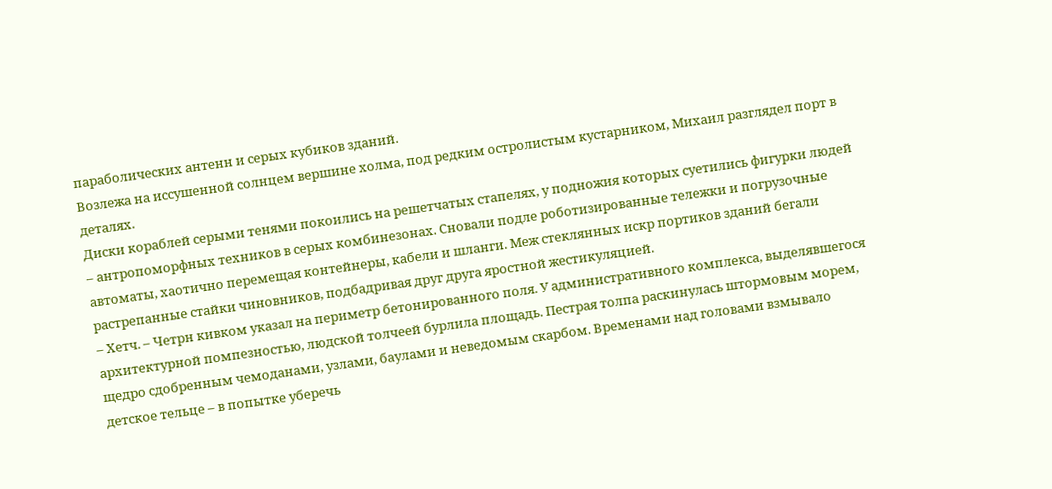параболических антенн и серых кубиков зданий.
Возлежа на иссушенной солнцем вершине холма, под редким остролистым кустарником, Михаил разглядел порт в деталях.
Диски кораблей серыми тенями покоились на решетчатых стапелях, у подножия которых суетились фигурки людей – антропоморфных техников в серых комбинезонах. Сновали подле роботизированные тележки и погрузочные автоматы, хаотично перемещая контейнеры, кабели и шланги. Меж стеклянных искр портиков зданий бегали растрепанные стайки чиновников, подбадривая друг друга яростной жестикуляцией.
– Хетч. – Четрн кивком указал на периметр бетонированного поля. У административного комплекса, выделявшегося архитектурной помпезностью, людской толчеей бурлила площадь. Пестрая толпа раскинулась штормовым морем, щедро сдобренным чемоданами, узлами, баулами и неведомым скарбом. Временами над головами взмывало детское тельце – в попытке уберечь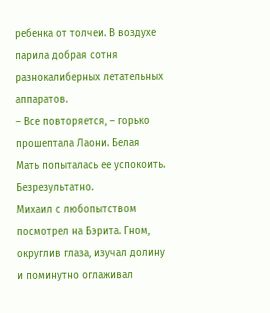ребенка от толчеи. В воздухе парила добрая сотня разнокалиберных летательных аппаратов.
– Все повторяется, – горько прошептала Лаони. Белая Мать попыталась ее успокоить. Безрезультатно.
Михаил с любопытством посмотрел на Бэрита. Гном, округлив глаза, изучал долину и поминутно оглаживал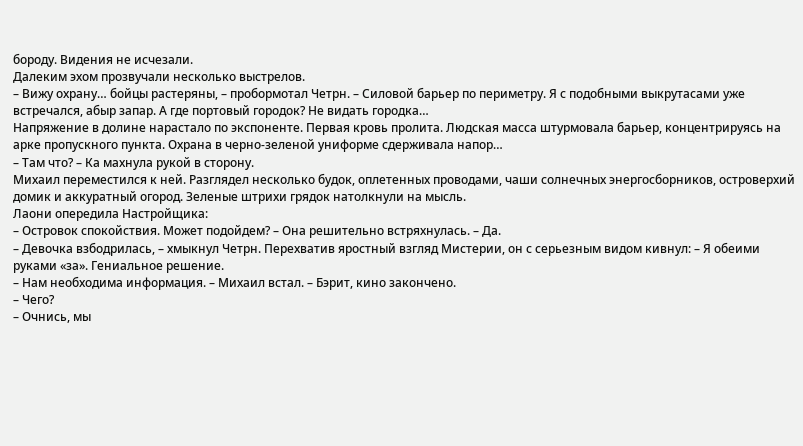бороду. Видения не исчезали.
Далеким эхом прозвучали несколько выстрелов.
– Вижу охрану… бойцы растеряны, – пробормотал Четрн. – Силовой барьер по периметру. Я с подобными выкрутасами уже встречался, абыр запар. А где портовый городок? Не видать городка…
Напряжение в долине нарастало по экспоненте. Первая кровь пролита. Людская масса штурмовала барьер, концентрируясь на арке пропускного пункта. Охрана в черно-зеленой униформе сдерживала напор…
– Там что? – Ка махнула рукой в сторону.
Михаил переместился к ней. Разглядел несколько будок, оплетенных проводами, чаши солнечных энергосборников, островерхий домик и аккуратный огород. Зеленые штрихи грядок натолкнули на мысль.
Лаони опередила Настройщика:
– Островок спокойствия. Может подойдем? – Она решительно встряхнулась. – Да.
– Девочка взбодрилась, – хмыкнул Четрн. Перехватив яростный взгляд Мистерии, он с серьезным видом кивнул: – Я обеими руками «за». Гениальное решение.
– Нам необходима информация. – Михаил встал. – Бэрит, кино закончено.
– Чего?
– Очнись, мы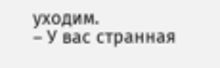уходим.
– У вас странная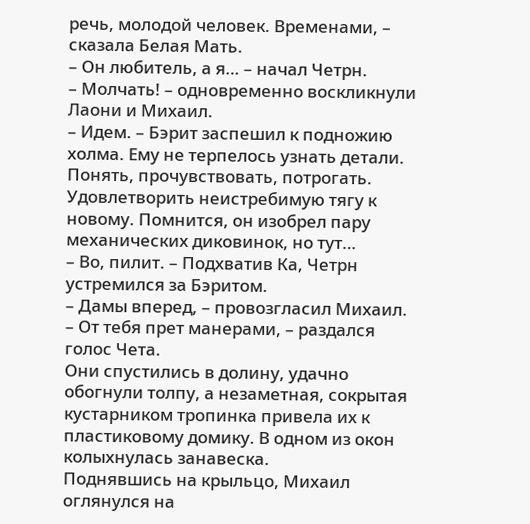речь, молодой человек. Временами, – сказала Белая Мать.
– Он любитель, а я… – начал Четрн.
– Молчать! – одновременно воскликнули Лаони и Михаил.
– Идем. – Бэрит заспешил к подножию холма. Ему не терпелось узнать детали. Понять, прочувствовать, потрогать. Удовлетворить неистребимую тягу к новому. Помнится, он изобрел пару механических диковинок, но тут…
– Во, пилит. – Подхватив Ка, Четрн устремился за Бэритом.
– Дамы вперед, – провозгласил Михаил.
– От тебя прет манерами, – раздался голос Чета.
Они спустились в долину, удачно обогнули толпу, а незаметная, сокрытая кустарником тропинка привела их к пластиковому домику. В одном из окон колыхнулась занавеска.
Поднявшись на крыльцо, Михаил оглянулся на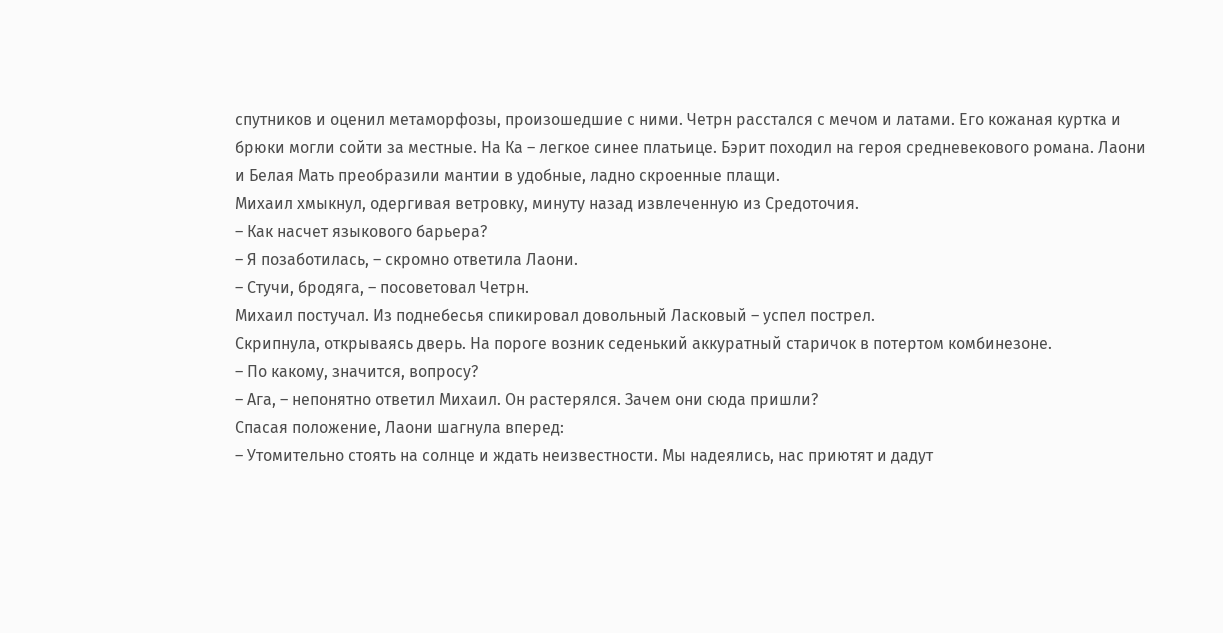спутников и оценил метаморфозы, произошедшие с ними. Четрн расстался с мечом и латами. Его кожаная куртка и брюки могли сойти за местные. На Ка – легкое синее платьице. Бэрит походил на героя средневекового романа. Лаони и Белая Мать преобразили мантии в удобные, ладно скроенные плащи.
Михаил хмыкнул, одергивая ветровку, минуту назад извлеченную из Средоточия.
– Как насчет языкового барьера?
– Я позаботилась, – скромно ответила Лаони.
– Стучи, бродяга, – посоветовал Четрн.
Михаил постучал. Из поднебесья спикировал довольный Ласковый – успел пострел.
Скрипнула, открываясь дверь. На пороге возник седенький аккуратный старичок в потертом комбинезоне.
– По какому, значится, вопросу?
– Ага, – непонятно ответил Михаил. Он растерялся. Зачем они сюда пришли?
Спасая положение, Лаони шагнула вперед:
– Утомительно стоять на солнце и ждать неизвестности. Мы надеялись, нас приютят и дадут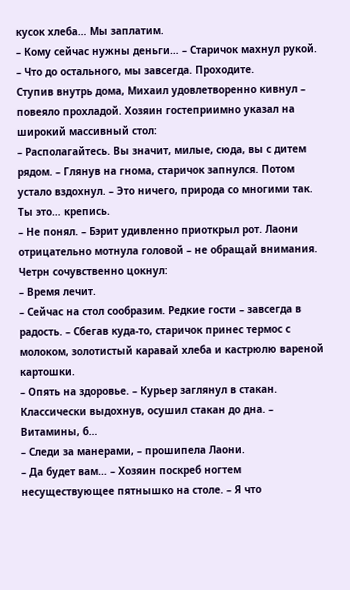кусок хлеба… Мы заплатим.
– Кому сейчас нужны деньги… – Старичок махнул рукой. – Что до остального, мы завсегда. Проходите.
Ступив внутрь дома, Михаил удовлетворенно кивнул – повеяло прохладой. Хозяин гостеприимно указал на широкий массивный стол:
– Располагайтесь. Вы значит, милые, сюда, вы с дитем рядом. – Глянув на гнома, старичок запнулся. Потом устало вздохнул. – Это ничего, природа со многими так. Ты это… крепись.
– Не понял. – Бэрит удивленно приоткрыл рот. Лаони отрицательно мотнула головой – не обращай внимания.
Четрн сочувственно цокнул:
– Время лечит.
– Сейчас на стол сообразим. Редкие гости – завсегда в радость. – Сбегав куда-то, старичок принес термос с молоком, золотистый каравай хлеба и кастрюлю вареной картошки.
– Опять на здоровье. – Курьер заглянул в стакан. Классически выдохнув, осушил стакан до дна. – Витамины, б…
– Следи за манерами, – прошипела Лаони.
– Да будет вам… – Хозяин поскреб ногтем несуществующее пятнышко на столе. – Я что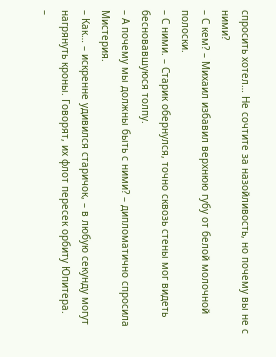спросить хотел… Не сочтите за назойливость, но почему вы не с ними?
– С кем? – Михаил избавил верхнюю губу от белой молочной полоски.
– С ними. – Старик обернулся, точно сквозь стены мог видеть бесновавшуюся толпу.
– А почему мы должны быть с ними? – дипломатично спросила Мистерия.
– Как… – искренне удивился старичок, – в любую секунду могут нагрянуть кроны. Говорят, их флот пересек орбиту Юпитера.
–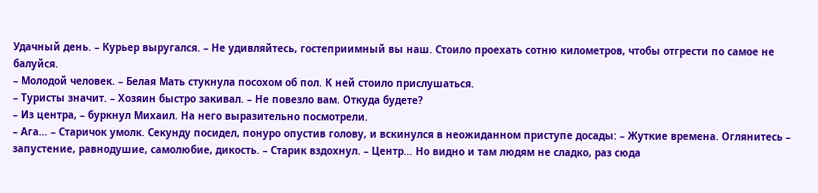Удачный день. – Курьер выругался. – Не удивляйтесь, гостеприимный вы наш. Стоило проехать сотню километров, чтобы отгрести по самое не балуйся.
– Молодой человек. – Белая Мать стукнула посохом об пол. К ней стоило прислушаться.
– Туристы значит. – Хозяин быстро закивал. – Не повезло вам. Откуда будете?
– Из центра, – буркнул Михаил. На него выразительно посмотрели.
– Ага… – Старичок умолк. Секунду посидел, понуро опустив голову, и вскинулся в неожиданном приступе досады: – Жуткие времена. Оглянитесь – запустение, равнодушие, самолюбие, дикость. – Старик вздохнул. – Центр… Но видно и там людям не сладко, раз сюда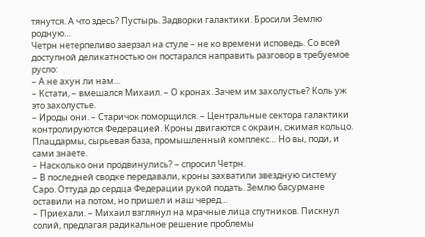тянутся. А что здесь? Пустырь. Задворки галактики. Бросили Землю родную…
Четрн нетерпеливо заерзал на стуле – не ко времени исповедь. Со всей доступной деликатностью он постарался направить разговор в требуемое русло:
– А не ахун ли нам…
– Кстати, – вмешался Михаил. – О кронах. Зачем им захолустье? Коль уж это захолустье.
– Ироды они. – Старичок поморщился. – Центральные сектора галактики контролируются Федерацией. Кроны двигаются с окраин, сжимая кольцо. Плацдармы, сырьевая база, промышленный комплекс… Но вы, поди, и сами знаете.
– Насколько они продвинулись? – спросил Четрн.
– В последней сводке передавали, кроны захватили звездную систему Саро. Оттуда до сердца Федерации рукой подать. Землю басурмане оставили на потом, но пришел и наш черед…
– Приехали. – Михаил взглянул на мрачные лица спутников. Пискнул солий, предлагая радикальное решение проблемы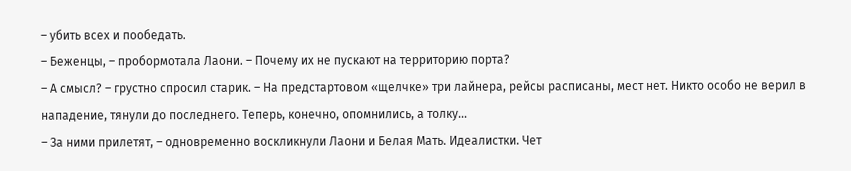– убить всех и пообедать.
– Беженцы, – пробормотала Лаони. – Почему их не пускают на территорию порта?
– А смысл? – грустно спросил старик. – На предстартовом «щелчке» три лайнера, рейсы расписаны, мест нет. Никто особо не верил в нападение, тянули до последнего. Теперь, конечно, опомнились, а толку…
– За ними прилетят, – одновременно воскликнули Лаони и Белая Мать. Идеалистки. Чет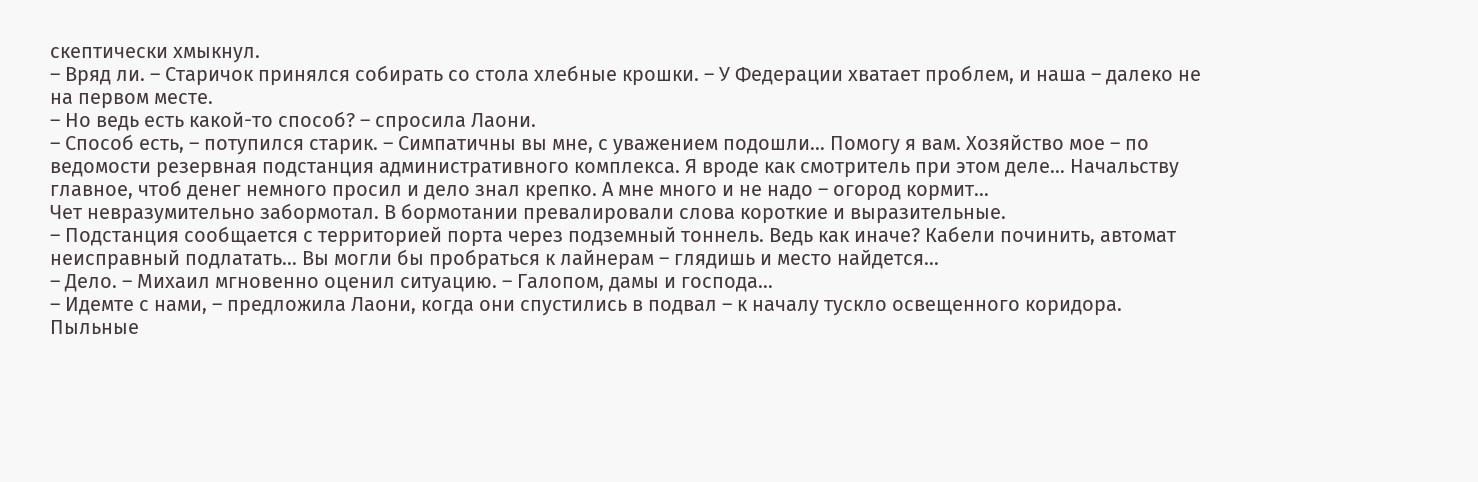скептически хмыкнул.
– Вряд ли. – Старичок принялся собирать со стола хлебные крошки. – У Федерации хватает проблем, и наша – далеко не на первом месте.
– Но ведь есть какой-то способ? – спросила Лаони.
– Способ есть, – потупился старик. – Симпатичны вы мне, с уважением подошли… Помогу я вам. Хозяйство мое – по ведомости резервная подстанция административного комплекса. Я вроде как смотритель при этом деле… Начальству главное, чтоб денег немного просил и дело знал крепко. А мне много и не надо – огород кормит…
Чет невразумительно забормотал. В бормотании превалировали слова короткие и выразительные.
– Подстанция сообщается с территорией порта через подземный тоннель. Ведь как иначе? Кабели починить, автомат неисправный подлатать… Вы могли бы пробраться к лайнерам – глядишь и место найдется…
– Дело. – Михаил мгновенно оценил ситуацию. – Галопом, дамы и господа…
– Идемте с нами, – предложила Лаони, когда они спустились в подвал – к началу тускло освещенного коридора. Пыльные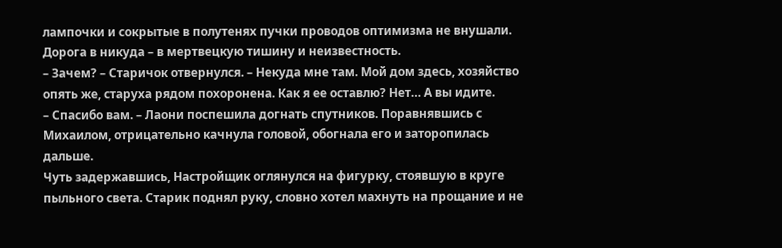лампочки и сокрытые в полутенях пучки проводов оптимизма не внушали. Дорога в никуда – в мертвецкую тишину и неизвестность.
– Зачем? – Старичок отвернулся. – Некуда мне там. Мой дом здесь, хозяйство опять же, старуха рядом похоронена. Как я ее оставлю? Нет… А вы идите.
– Спасибо вам. – Лаони поспешила догнать спутников. Поравнявшись с Михаилом, отрицательно качнула головой, обогнала его и заторопилась дальше.
Чуть задержавшись, Настройщик оглянулся на фигурку, стоявшую в круге пыльного света. Старик поднял руку, словно хотел махнуть на прощание и не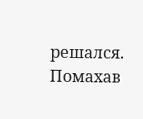решался. Помахав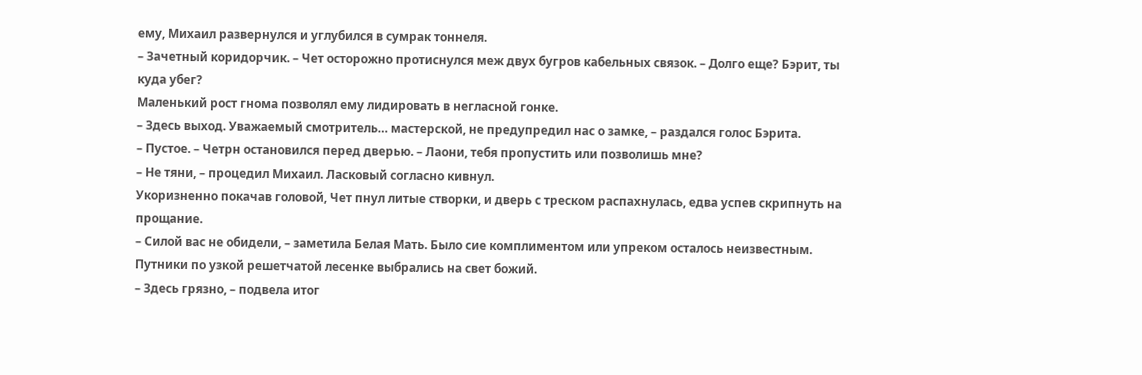ему, Михаил развернулся и углубился в сумрак тоннеля.
– Зачетный коридорчик. – Чет осторожно протиснулся меж двух бугров кабельных связок. – Долго еще? Бэрит, ты куда убег?
Маленький рост гнома позволял ему лидировать в негласной гонке.
– Здесь выход. Уважаемый смотритель… мастерской, не предупредил нас о замке, – раздался голос Бэрита.
– Пустое. – Четрн остановился перед дверью. – Лаони, тебя пропустить или позволишь мне?
– Не тяни, – процедил Михаил. Ласковый согласно кивнул.
Укоризненно покачав головой, Чет пнул литые створки, и дверь с треском распахнулась, едва успев скрипнуть на прощание.
– Силой вас не обидели, – заметила Белая Мать. Было сие комплиментом или упреком осталось неизвестным.
Путники по узкой решетчатой лесенке выбрались на свет божий.
– Здесь грязно, – подвела итог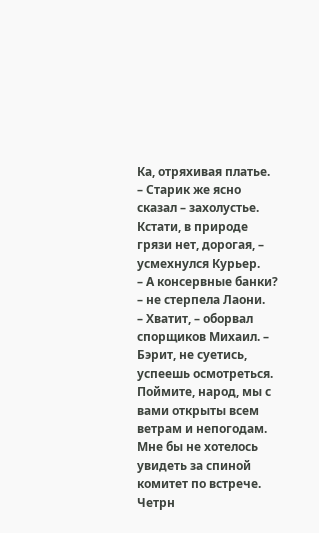Ка, отряхивая платье.
– Старик же ясно сказал – захолустье. Кстати, в природе грязи нет, дорогая, – усмехнулся Курьер.
– А консервные банки? – не стерпела Лаони.
– Хватит, – оборвал спорщиков Михаил. – Бэрит, не суетись, успеешь осмотреться. Поймите, народ, мы с вами открыты всем ветрам и непогодам. Мне бы не хотелось увидеть за спиной комитет по встрече.
Четрн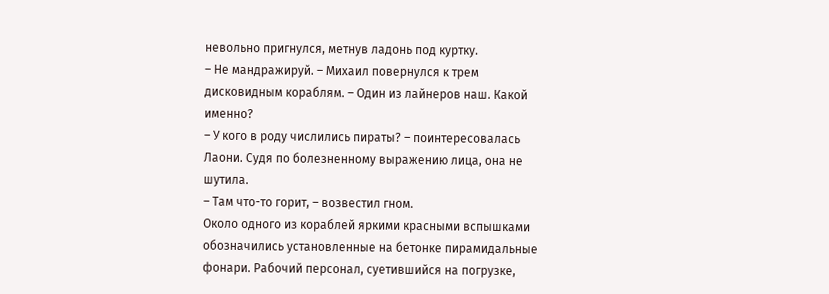невольно пригнулся, метнув ладонь под куртку.
– Не мандражируй. – Михаил повернулся к трем дисковидным кораблям. – Один из лайнеров наш. Какой именно?
– У кого в роду числились пираты? – поинтересовалась Лаони. Судя по болезненному выражению лица, она не шутила.
– Там что-то горит, – возвестил гном.
Около одного из кораблей яркими красными вспышками обозначились установленные на бетонке пирамидальные фонари. Рабочий персонал, суетившийся на погрузке,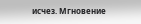исчез. Мгновение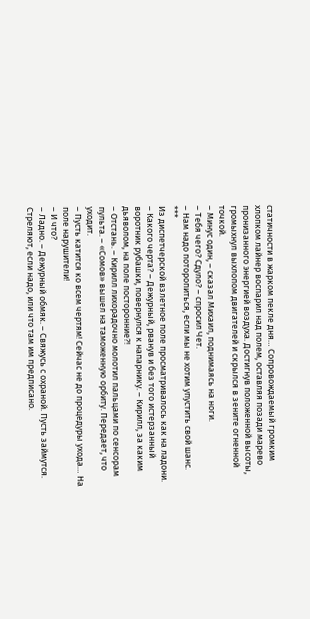статичности в жарком пекле дня… Сопровождаемый громким хлопком лайнер воспарил над полем, оставляя позади марево пронизанного энергией воздуха. Достигнув положенной высоты, громыхнул выхлопом двигателей и скрылся в зените огненной точкой.
– Минус один, – сказал Михаил, поднимаясь на ноги.
– Тебя чего? Сдуло? – спросил Чет.
– Нам надо поторопиться, если мы не хотим упустить свой шанс.
***
Из диспетчерской взлетное поле просматривалось как на ладони.
– Какого черта? – Дежурный, рванув и без того истерзанный воротник рубашки, повернулся к напарнику. – Кирилл, за каким дьяволом, на поле посторонние?!
– Отстань. – Кирилл лихорадочно молотил пальцами по сенсорам пульта. – «Сомов» вышел на таможенную орбиту. Передает, что уходит.
– Пусть катится ко всем чертям! Сейчас не до процедуры ухода… На поле нарушители!
– И что?
– Ладно. – Дежурный обмяк. – Свяжусь с охраной. Пусть займутся. Стреляют, если надо, или что там им предписано.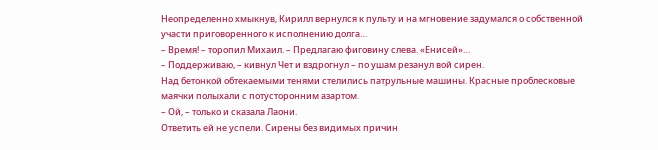Неопределенно хмыкнув, Кирилл вернулся к пульту и на мгновение задумался о собственной участи приговоренного к исполнению долга…
– Время! – торопил Михаил. – Предлагаю фиговину слева. «Енисей»…
– Поддерживаю, – кивнул Чет и вздрогнул – по ушам резанул вой сирен.
Над бетонкой обтекаемыми тенями стелились патрульные машины. Красные проблесковые маячки полыхали с потусторонним азартом.
– Ой, – только и сказала Лаони.
Ответить ей не успели. Сирены без видимых причин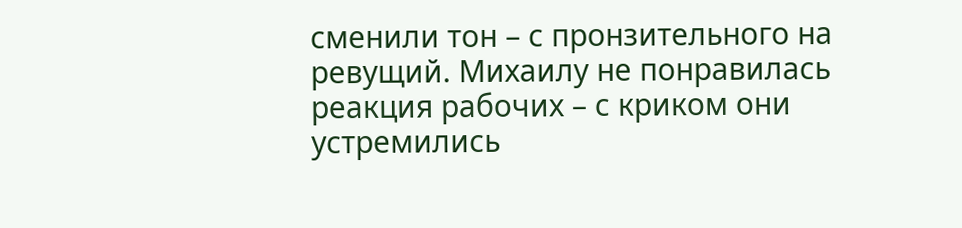сменили тон – с пронзительного на ревущий. Михаилу не понравилась реакция рабочих – с криком они устремились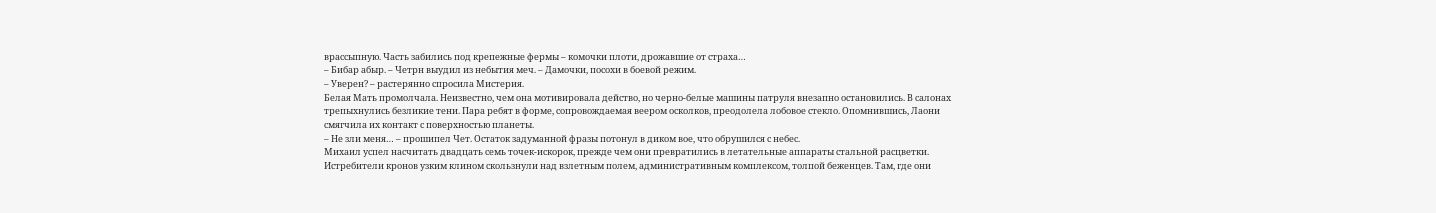врассыпную. Часть забились под крепежные фермы – комочки плоти, дрожавшие от страха…
– Бибар абыр. – Четрн выудил из небытия меч. – Дамочки, посохи в боевой режим.
– Уверен? – растерянно спросила Мистерия.
Белая Мать промолчала. Неизвестно, чем она мотивировала действо, но черно-белые машины патруля внезапно остановились. В салонах трепыхнулись безликие тени. Пара ребят в форме, сопровождаемая веером осколков, преодолела лобовое стекло. Опомнившись, Лаони смягчила их контакт с поверхностью планеты.
– Не зли меня… – прошипел Чет. Остаток задуманной фразы потонул в диком вое, что обрушился с небес.
Михаил успел насчитать двадцать семь точек-искорок, прежде чем они превратились в летательные аппараты стальной расцветки.
Истребители кронов узким клином скользнули над взлетным полем, административным комплексом, толпой беженцев. Там, где они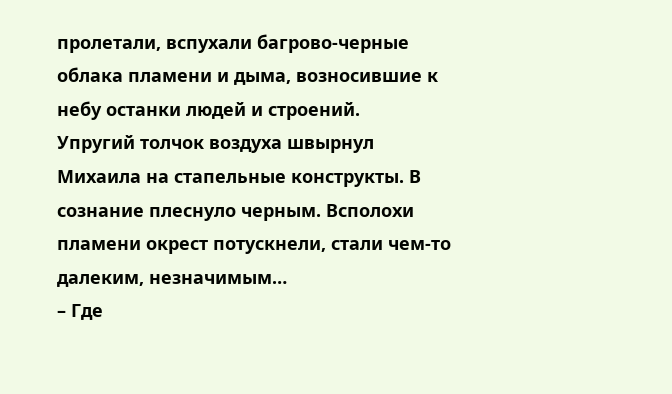пролетали, вспухали багрово-черные облака пламени и дыма, возносившие к небу останки людей и строений.
Упругий толчок воздуха швырнул Михаила на стапельные конструкты. В сознание плеснуло черным. Всполохи пламени окрест потускнели, стали чем-то далеким, незначимым…
– Где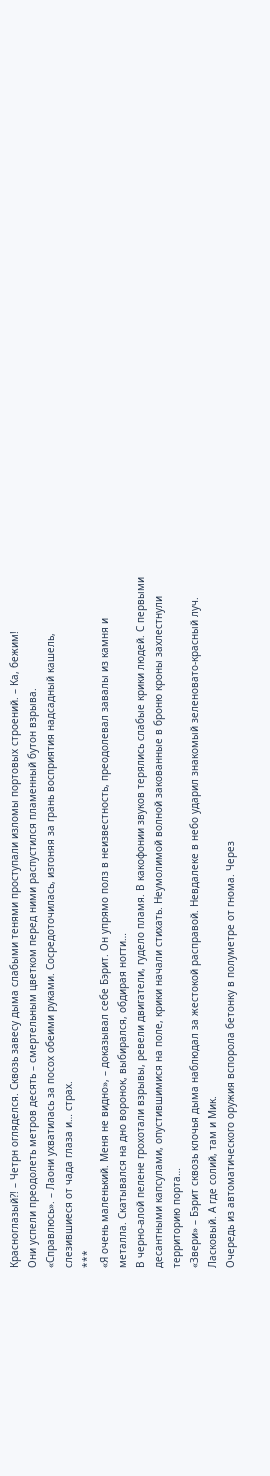Красноглазый?! – Четрн огляделся. Сквозь завесу дыма слабыми тенями проступали изломы портовых строений. – Ка, бежим!
Они успели преодолеть метров десять – смертельным цветком перед ними распустился пламенный бутон взрыва.
«Справлюсь». – Лаони ухватилась за посох обеими руками. Сосредоточилась, изгоняя за грань восприятия надсадный кашель, слезившиеся от чада глаза и… страх.
***
«Я очень маленький. Меня не видно», – доказывал себе Бэрит. Он упрямо полз в неизвестность, преодолевал завалы из камня и металла. Скатывался на дно воронок, выбирался, обдирая ногти…
В черно-алой пелене грохотали взрывы, ревели двигатели, гудело пламя. В какофонии звуков терялись слабые крики людей. С первыми десантными капсулами, опустившимися на поле, крики начали стихать. Неумолимой волной закованные в броню кроны захлестнули территорию порта…
«Звери» – Бэрит сквозь клочья дыма наблюдал за жестокой расправой. Невдалеке в небо ударил знакомый зеленовато-красный луч. Ласковый. А где солий, там и Мик.
Очередь из автоматического оружия вспорола бетонку в полуметре от гнома. Через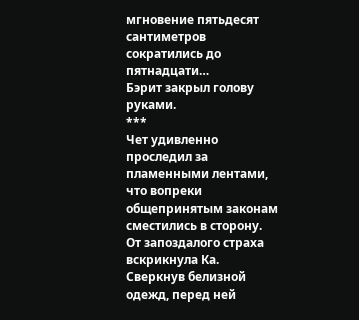мгновение пятьдесят сантиметров сократились до пятнадцати…
Бэрит закрыл голову руками.
***
Чет удивленно проследил за пламенными лентами, что вопреки общепринятым законам сместились в сторону. От запоздалого страха вскрикнула Ка. Сверкнув белизной одежд, перед ней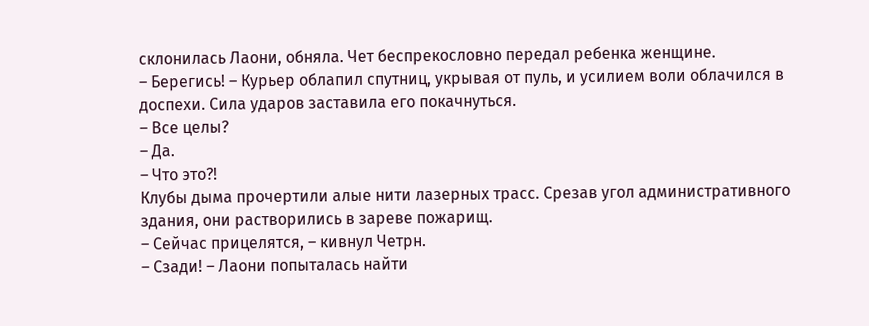склонилась Лаони, обняла. Чет беспрекословно передал ребенка женщине.
– Берегись! – Курьер облапил спутниц, укрывая от пуль, и усилием воли облачился в доспехи. Сила ударов заставила его покачнуться.
– Все целы?
– Да.
– Что это?!
Клубы дыма прочертили алые нити лазерных трасс. Срезав угол административного здания, они растворились в зареве пожарищ.
– Сейчас прицелятся, – кивнул Четрн.
– Сзади! – Лаони попыталась найти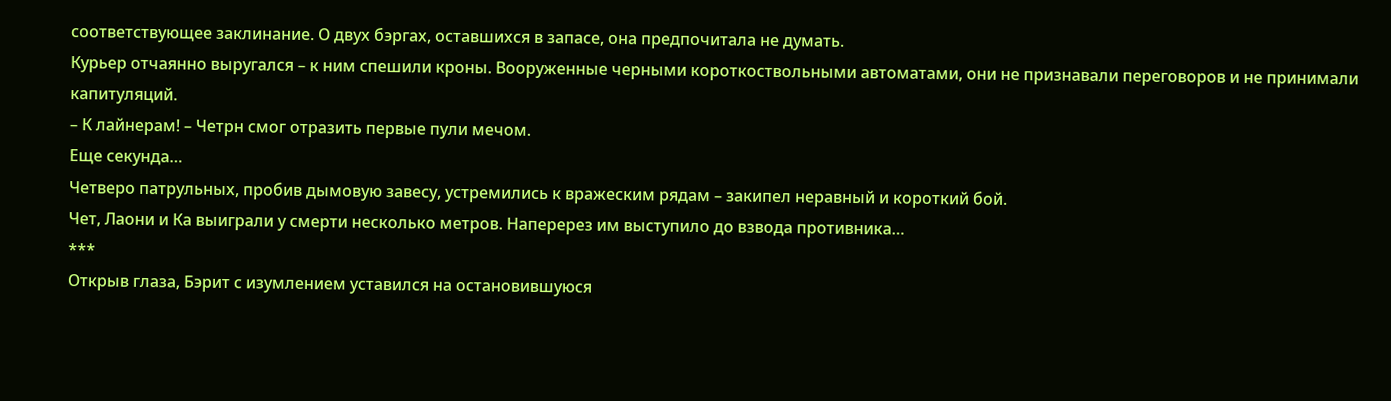соответствующее заклинание. О двух бэргах, оставшихся в запасе, она предпочитала не думать.
Курьер отчаянно выругался – к ним спешили кроны. Вооруженные черными короткоствольными автоматами, они не признавали переговоров и не принимали капитуляций.
– К лайнерам! – Четрн смог отразить первые пули мечом.
Еще секунда…
Четверо патрульных, пробив дымовую завесу, устремились к вражеским рядам – закипел неравный и короткий бой.
Чет, Лаони и Ка выиграли у смерти несколько метров. Наперерез им выступило до взвода противника…
***
Открыв глаза, Бэрит с изумлением уставился на остановившуюся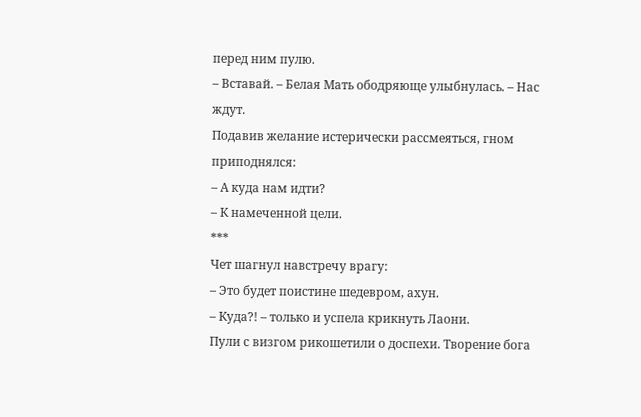перед ним пулю.
– Вставай. – Белая Мать ободряюще улыбнулась. – Нас ждут.
Подавив желание истерически рассмеяться, гном приподнялся:
– А куда нам идти?
– К намеченной цели.
***
Чет шагнул навстречу врагу:
– Это будет поистине шедевром, ахун.
– Куда?! – только и успела крикнуть Лаони.
Пули с визгом рикошетили о доспехи. Творение бога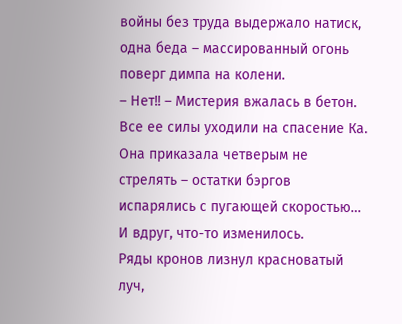войны без труда выдержало натиск, одна беда – массированный огонь поверг димпа на колени.
– Нет!! – Мистерия вжалась в бетон. Все ее силы уходили на спасение Ка. Она приказала четверым не стрелять – остатки бэргов испарялись с пугающей скоростью… И вдруг, что-то изменилось.
Ряды кронов лизнул красноватый луч,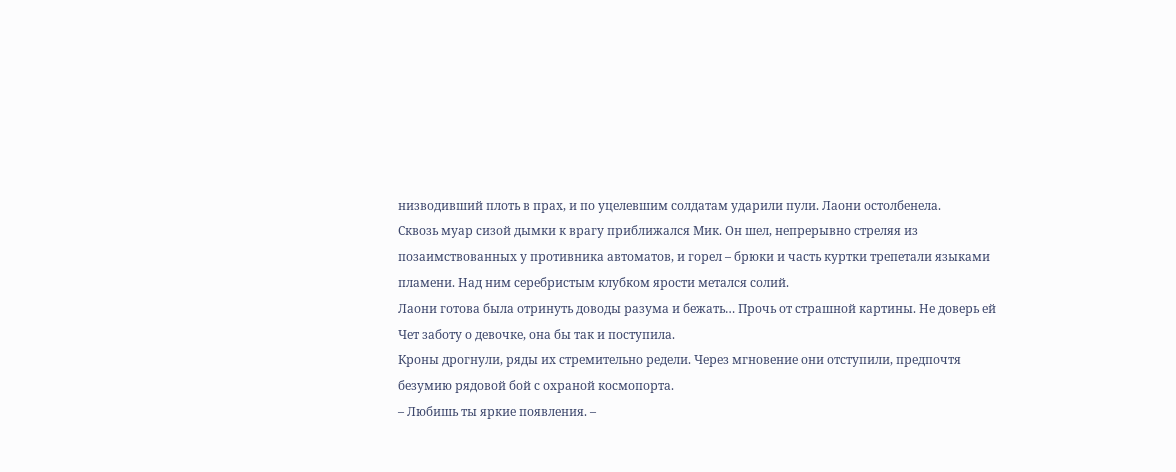низводивший плоть в прах, и по уцелевшим солдатам ударили пули. Лаони остолбенела.
Сквозь муар сизой дымки к врагу приближался Мик. Он шел, непрерывно стреляя из позаимствованных у противника автоматов, и горел – брюки и часть куртки трепетали языками пламени. Над ним серебристым клубком ярости метался солий.
Лаони готова была отринуть доводы разума и бежать… Прочь от страшной картины. Не доверь ей Чет заботу о девочке, она бы так и поступила.
Кроны дрогнули, ряды их стремительно редели. Через мгновение они отступили, предпочтя безумию рядовой бой с охраной космопорта.
– Любишь ты яркие появления. –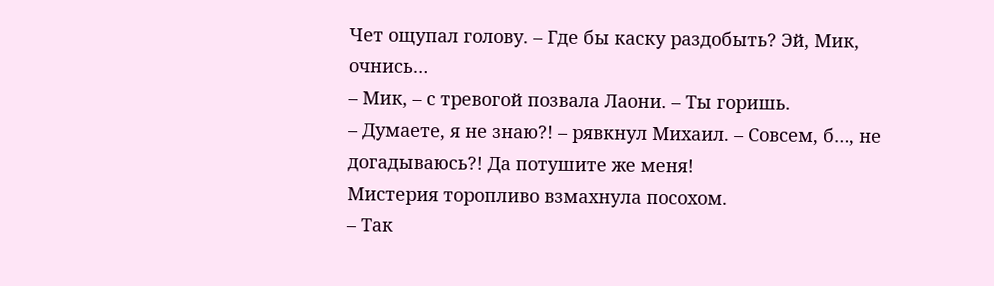Чет ощупал голову. – Где бы каску раздобыть? Эй, Мик, очнись…
– Мик, – с тревогой позвала Лаони. – Ты горишь.
– Думаете, я не знаю?! – рявкнул Михаил. – Совсем, б…, не догадываюсь?! Да потушите же меня!
Мистерия торопливо взмахнула посохом.
– Так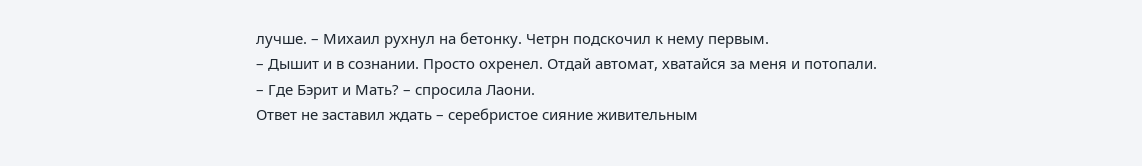лучше. – Михаил рухнул на бетонку. Четрн подскочил к нему первым.
– Дышит и в сознании. Просто охренел. Отдай автомат, хватайся за меня и потопали.
– Где Бэрит и Мать? – спросила Лаони.
Ответ не заставил ждать – серебристое сияние живительным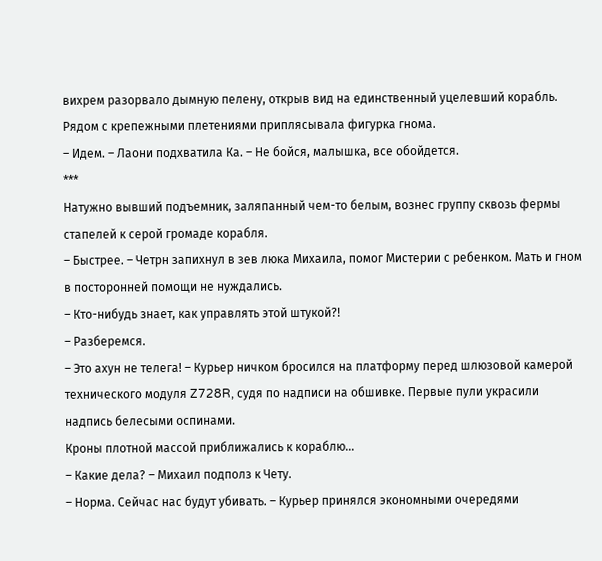вихрем разорвало дымную пелену, открыв вид на единственный уцелевший корабль. Рядом с крепежными плетениями приплясывала фигурка гнома.
– Идем. – Лаони подхватила Ка. – Не бойся, малышка, все обойдется.
***
Натужно вывший подъемник, заляпанный чем-то белым, вознес группу сквозь фермы стапелей к серой громаде корабля.
– Быстрее. – Четрн запихнул в зев люка Михаила, помог Мистерии с ребенком. Мать и гном в посторонней помощи не нуждались.
– Кто-нибудь знает, как управлять этой штукой?!
– Разберемся.
– Это ахун не телега! – Курьер ничком бросился на платформу перед шлюзовой камерой технического модуля Z728R, судя по надписи на обшивке. Первые пули украсили надпись белесыми оспинами.
Кроны плотной массой приближались к кораблю…
– Какие дела? – Михаил подполз к Чету.
– Норма. Сейчас нас будут убивать. – Курьер принялся экономными очередями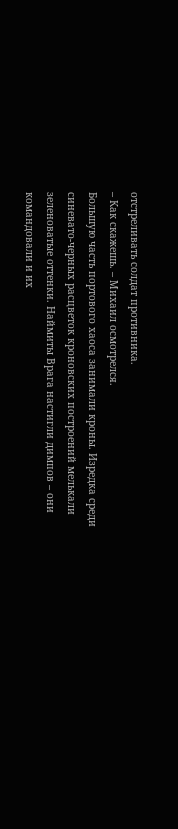отстреливать солдат противника.
– Как скажешь. – Михаил осмотрелся.
Большую часть портового хаоса занимали кроны. Изредка среди синевато-черных расцветок кроновских построений мелькали зеленоватые оттенки. Наймиты Врага настигли димпов – они командовали и их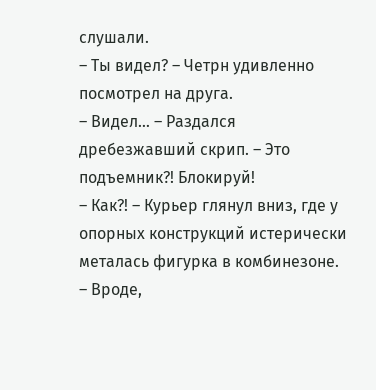слушали.
– Ты видел? – Четрн удивленно посмотрел на друга.
– Видел… – Раздался дребезжавший скрип. – Это подъемник?! Блокируй!
– Как?! – Курьер глянул вниз, где у опорных конструкций истерически металась фигурка в комбинезоне. – Вроде,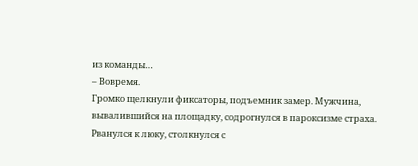из команды…
– Вовремя.
Громко щелкнули фиксаторы, подъемник замер. Мужчина, вывалившийся на площадку, содрогнулся в пароксизме страха. Рванулся к люку, столкнулся с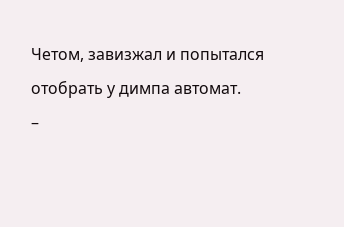Четом, завизжал и попытался отобрать у димпа автомат.
–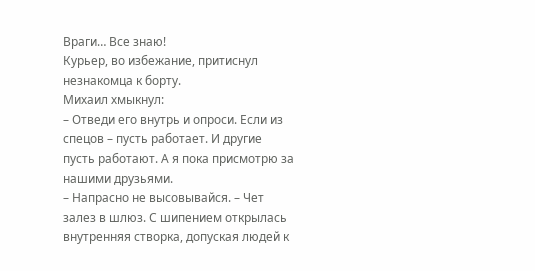Враги… Все знаю!
Курьер, во избежание, притиснул незнакомца к борту.
Михаил хмыкнул:
– Отведи его внутрь и опроси. Если из спецов – пусть работает. И другие пусть работают. А я пока присмотрю за нашими друзьями.
– Напрасно не высовывайся. – Чет залез в шлюз. С шипением открылась внутренняя створка, допуская людей к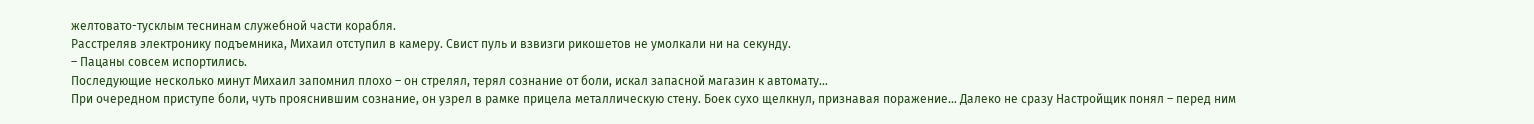желтовато-тусклым теснинам служебной части корабля.
Расстреляв электронику подъемника, Михаил отступил в камеру. Свист пуль и взвизги рикошетов не умолкали ни на секунду.
– Пацаны совсем испортились.
Последующие несколько минут Михаил запомнил плохо – он стрелял, терял сознание от боли, искал запасной магазин к автомату…
При очередном приступе боли, чуть прояснившим сознание, он узрел в рамке прицела металлическую стену. Боек сухо щелкнул, признавая поражение… Далеко не сразу Настройщик понял – перед ним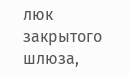люк закрытого шлюза,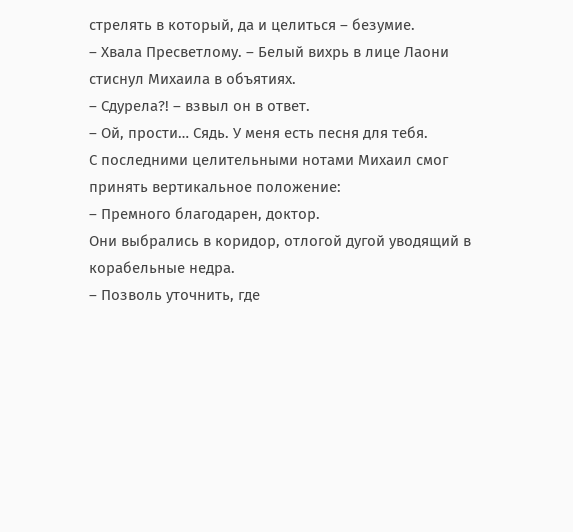стрелять в который, да и целиться – безумие.
– Хвала Пресветлому. – Белый вихрь в лице Лаони стиснул Михаила в объятиях.
– Сдурела?! – взвыл он в ответ.
– Ой, прости… Сядь. У меня есть песня для тебя.
С последними целительными нотами Михаил смог принять вертикальное положение:
– Премного благодарен, доктор.
Они выбрались в коридор, отлогой дугой уводящий в корабельные недра.
– Позволь уточнить, где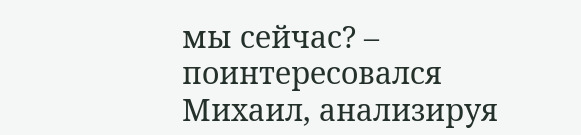мы сейчас? – поинтересовался Михаил, анализируя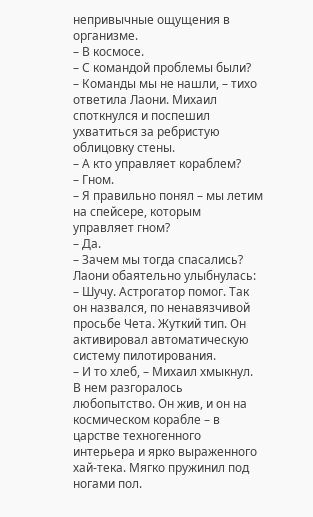непривычные ощущения в организме.
– В космосе.
– С командой проблемы были?
– Команды мы не нашли, – тихо ответила Лаони. Михаил споткнулся и поспешил ухватиться за ребристую облицовку стены.
– А кто управляет кораблем?
– Гном.
– Я правильно понял – мы летим на спейсере, которым управляет гном?
– Да.
– Зачем мы тогда спасались?
Лаони обаятельно улыбнулась:
– Шучу. Астрогатор помог. Так он назвался, по ненавязчивой просьбе Чета. Жуткий тип. Он активировал автоматическую систему пилотирования.
– И то хлеб, – Михаил хмыкнул. В нем разгоралось любопытство. Он жив, и он на космическом корабле – в царстве техногенного интерьера и ярко выраженного хай-тека. Мягко пружинил под ногами пол.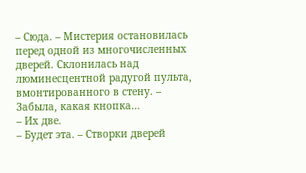– Сюда. – Мистерия остановилась перед одной из многочисленных дверей. Склонилась над люминесцентной радугой пульта, вмонтированного в стену. – Забыла, какая кнопка…
– Их две.
– Будет эта. – Створки дверей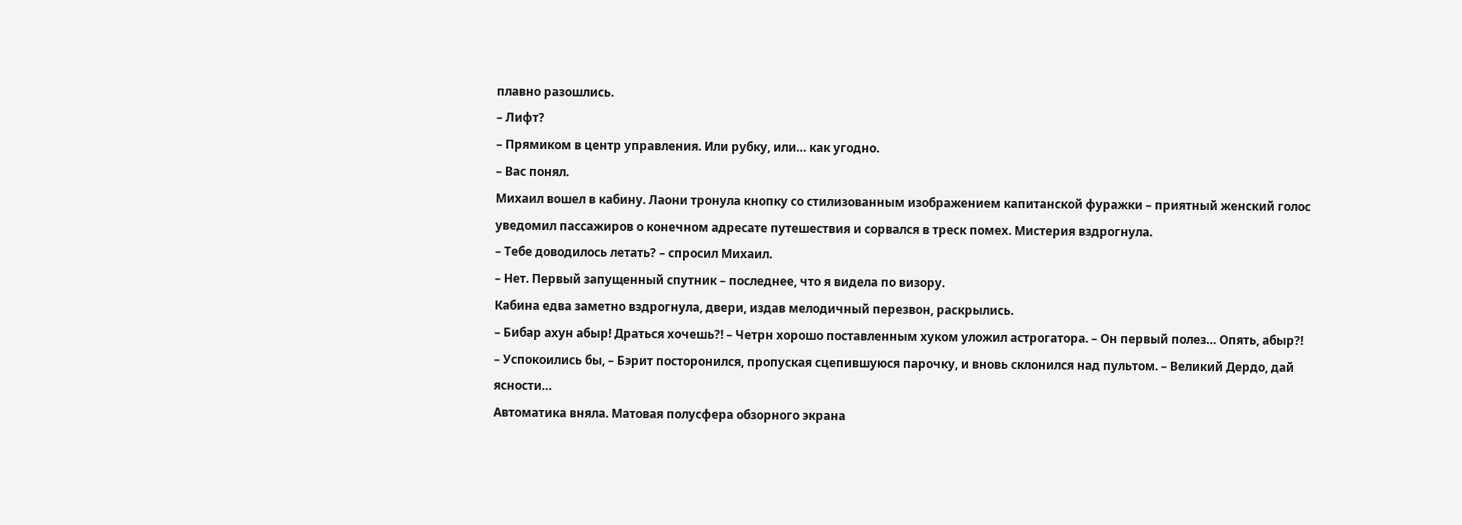плавно разошлись.
– Лифт?
– Прямиком в центр управления. Или рубку, или… как угодно.
– Вас понял.
Михаил вошел в кабину. Лаони тронула кнопку со стилизованным изображением капитанской фуражки – приятный женский голос уведомил пассажиров о конечном адресате путешествия и сорвался в треск помех. Мистерия вздрогнула.
– Тебе доводилось летать? – спросил Михаил.
– Нет. Первый запущенный спутник – последнее, что я видела по визору.
Кабина едва заметно вздрогнула, двери, издав мелодичный перезвон, раскрылись.
– Бибар ахун абыр! Драться хочешь?! – Четрн хорошо поставленным хуком уложил астрогатора. – Он первый полез… Опять, абыр?!
– Успокоились бы, – Бэрит посторонился, пропуская сцепившуюся парочку, и вновь склонился над пультом. – Великий Дердо, дай ясности…
Автоматика вняла. Матовая полусфера обзорного экрана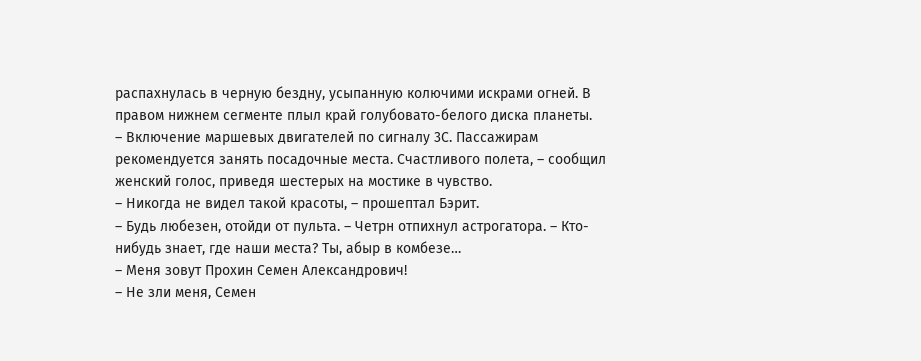распахнулась в черную бездну, усыпанную колючими искрами огней. В правом нижнем сегменте плыл край голубовато-белого диска планеты.
– Включение маршевых двигателей по сигналу 3С. Пассажирам рекомендуется занять посадочные места. Счастливого полета, – сообщил женский голос, приведя шестерых на мостике в чувство.
– Никогда не видел такой красоты, – прошептал Бэрит.
– Будь любезен, отойди от пульта. – Четрн отпихнул астрогатора. – Кто-нибудь знает, где наши места? Ты, абыр в комбезе…
– Меня зовут Прохин Семен Александрович!
– Не зли меня, Семен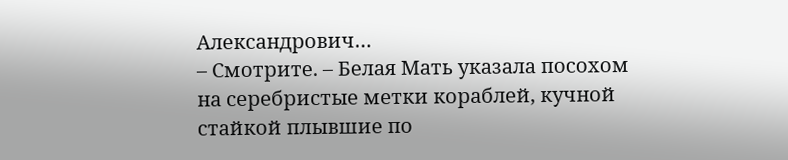Александрович…
– Смотрите. – Белая Мать указала посохом на серебристые метки кораблей, кучной стайкой плывшие по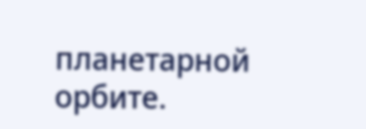планетарной орбите.